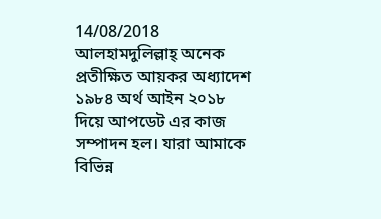14/08/2018
আলহামদুলিল্লাহ্ অনেক প্রতীক্ষিত আয়কর অধ্যাদেশ ১৯৮৪ অর্থ আইন ২০১৮ দিয়ে আপডেট এর কাজ সম্পাদন হল। যারা আমাকে বিভিন্ন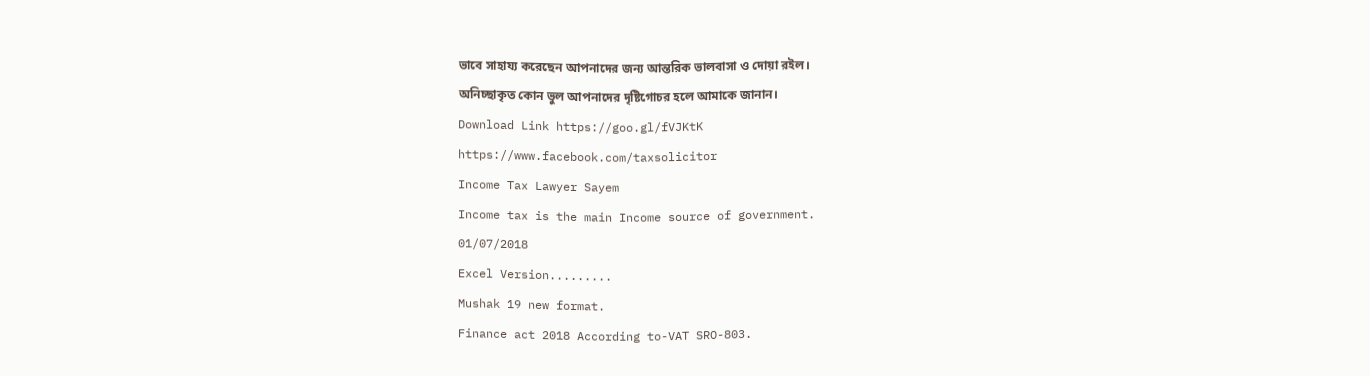ভাবে সাহায্য করেছেন আপনাদের জন্য আন্তরিক ভালবাসা ও দোয়া রইল।
অনিচ্ছাকৃত কোন ভুল আপনাদের দৃষ্টিগোচর হলে আমাকে জানান।
Download Link https://goo.gl/fVJKtK
https://www.facebook.com/taxsolicitor
Income Tax Lawyer Sayem
Income tax is the main Income source of government.
01/07/2018
Excel Version.........
Mushak 19 new format.
Finance act 2018 According to-VAT SRO-803.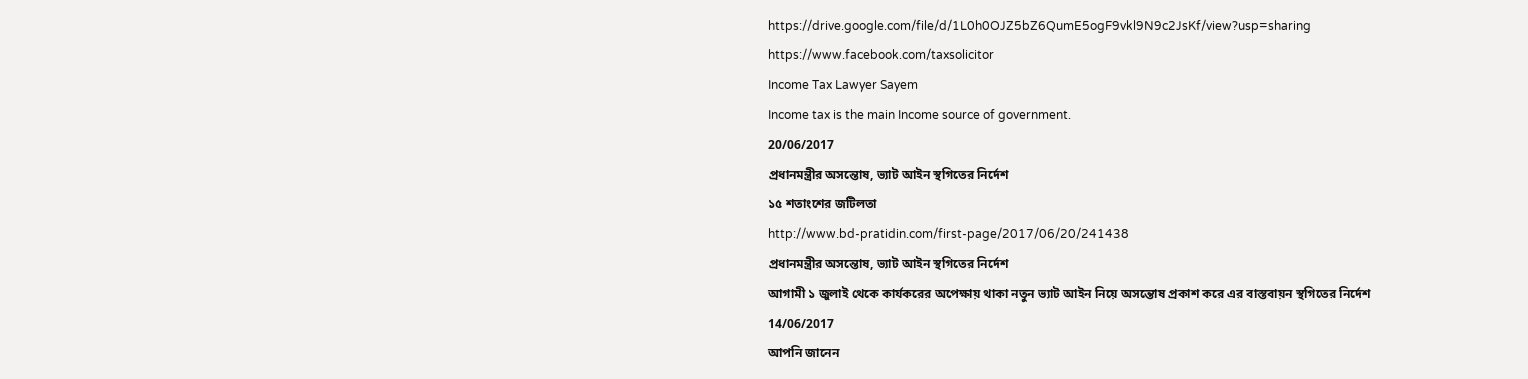https://drive.google.com/file/d/1L0h0OJZ5bZ6QumE5ogF9vkl9N9c2JsKf/view?usp=sharing
https://www.facebook.com/taxsolicitor
Income Tax Lawyer Sayem
Income tax is the main Income source of government.
20/06/2017
প্রধানমন্ত্রীর অসন্তোষ, ভ্যাট আইন স্থগিতের নির্দেশ
১৫ শতাংশের জটিলতা
http://www.bd-pratidin.com/first-page/2017/06/20/241438
প্রধানমন্ত্রীর অসন্তোষ, ভ্যাট আইন স্থগিতের নির্দেশ
আগামী ১ জুলাই থেকে কার্যকরের অপেক্ষায় থাকা নতুন ভ্যাট আইন নিয়ে অসন্তোষ প্রকাশ করে এর বাস্তবায়ন স্থগিতের নির্দেশ
14/06/2017
আপনি জানেন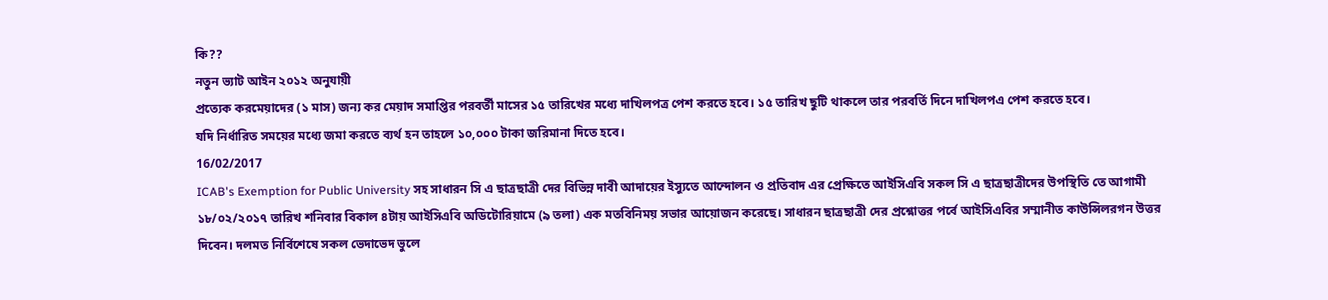কি??
নতুন ভ্যাট আইন ২০১২ অনুযায়ী
প্রত্যেক করমেয়াদের (১ মাস) জন্য কর মেয়াদ সমাপ্তির পরবর্তী মাসের ১৫ তারিখের মধ্যে দাখিলপত্র পেশ করতে হবে। ১৫ তারিখ ছুটি থাকলে তার পরবর্তি দিনে দাখিলপএ পেশ করতে হবে।
যদি নির্ধারিত সময়ের মধ্যে জমা করতে ব্যর্থ হন তাহলে ১০,০০০ টাকা জরিমানা দিতে হবে।
16/02/2017
ICAB's Exemption for Public University সহ সাধারন সি এ ছাত্রছাত্রী দের বিভিন্ন দাবী আদায়ের ইস্যুতে আন্দোলন ও প্রতিবাদ এর প্রেক্ষিতে আইসিএবি সকল সি এ ছাত্রছাত্রীদের উপস্থিতি তে আগামী ১৮/০২/২০১৭ তারিখ শনিবার বিকাল ৪টায় আইসিএবি অডিটোরিয়ামে (৯ তলা) এক মতবিনিময় সভার আয়োজন করেছে। সাধারন ছাত্রছাত্রী দের প্রশ্নোত্তর পর্বে আইসিএবির সম্মানীত কাউন্সিলরগন উত্তর দিবেন। দলমত নির্বিশেষে সকল ভেদাভেদ ভুলে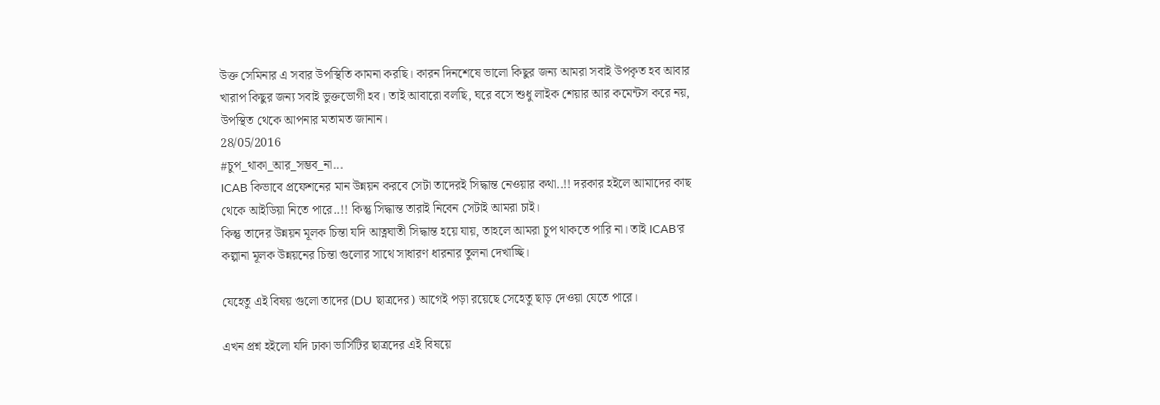উক্ত সেমিনার এ সবার উপস্থিতি কামনা করছি। কারন দিনশেষে ভালো কিছুর জন্য আমরা সবাই উপকৃত হব আবার খারাপ কিছুর জন্য সবাই ভুক্তভোগী হব। তাই আবারো বলছি, ঘরে বসে শুধু লাইক শেয়ার আর কমেন্টস করে নয়, উপস্থিত থেকে আপনার মতামত জানান।
28/05/2016
#চুপ_থাকা_আর_সম্ভব_না...
ICAB কিভাবে প্রফেশনের মান উন্নয়ন করবে সেটা তাদেরই সিদ্ধান্ত নেওয়ার কথা..!! দরকার হইলে আমাদের কাছ থেকে আইডিয়া নিতে পারে..!! কিন্তু সিদ্ধান্ত তারাই নিবেন সেটাই আমরা চাই।
কিন্তু তাদের উন্নয়ন মূলক চিন্তা যদি আত্নঘাতী সিদ্ধান্ত হয়ে যায়, তাহলে আমরা চুপ থাকতে পারি না। তাই ICAB'র
কল্পানা মূলক উন্নয়নের চিন্তা গুলোর সাথে সাধারণ ধারনার তুলনা দেখাচ্ছি।

যেহেতু এই বিষয় গুলো তাদের (DU ছাত্রদের) আগেই পড়া রয়েছে সেহেতু ছাড় দেওয়া যেতে পারে।

এখন প্রশ্ন হইলো যদি ঢাকা ভার্সিটির ছাত্রদের এই বিষয়ে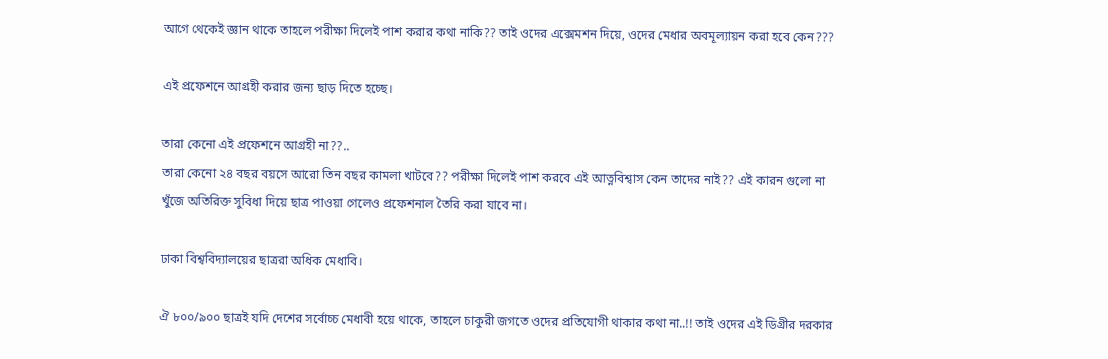আগে থেকেই জ্ঞান থাকে তাহলে পরীক্ষা দিলেই পাশ করার কথা নাকি?? তাই ওদের এক্সেমশন দিয়ে, ওদের মেধার অবমূল্যায়ন করা হবে কেন???

এই প্রফেশনে আগ্রহী করার জন্য ছাড় দিতে হচ্ছে।

তারা কেনো এই প্রফেশনে আগ্রহী না??..
তারা কেনো ২৪ বছর বয়সে আরো তিন বছর কামলা খাটবে?? পরীক্ষা দিলেই পাশ করবে এই আত্নবিশ্বাস কেন তাদের নাই?? এই কারন গুলো না খুঁজে অতিরিক্ত সুবিধা দিয়ে ছাত্র পাওয়া গেলেও প্রফেশনাল তৈরি করা যাবে না।

ঢাকা বিশ্ববিদ্যালয়ের ছাত্ররা অধিক মেধাবি।

ঐ ৮০০/৯০০ ছাত্রই যদি দেশের সর্বোচ্চ মেধাবী হয়ে থাকে, তাহলে চাকুরী জগতে ওদের প্রতিযোগী থাকার কথা না..!! তাই ওদের এই ডিগ্রীর দরকার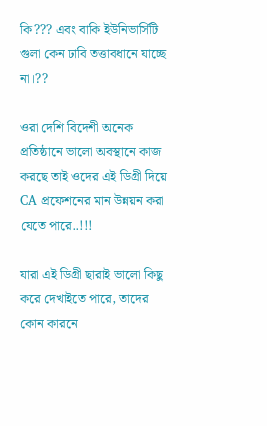কি??? এবং বাকি ইউনিভার্সিটি গুলা কেন ঢাবি তত্তাবধানে যাচ্ছে না।??

ওরা দেশি বিদেশী অনেক প্রতিষ্ঠানে ভালো অবস্থানে কাজ করছে তাই ওদের এই ডিগ্রী দিয়ে CA প্রফেশনের মান উন্নয়ন করা যেতে পারে..!!!

যারা এই ডিগ্রী ছারাই ভালো কিছু করে দেখাইতে পারে, তাদের কোন কারনে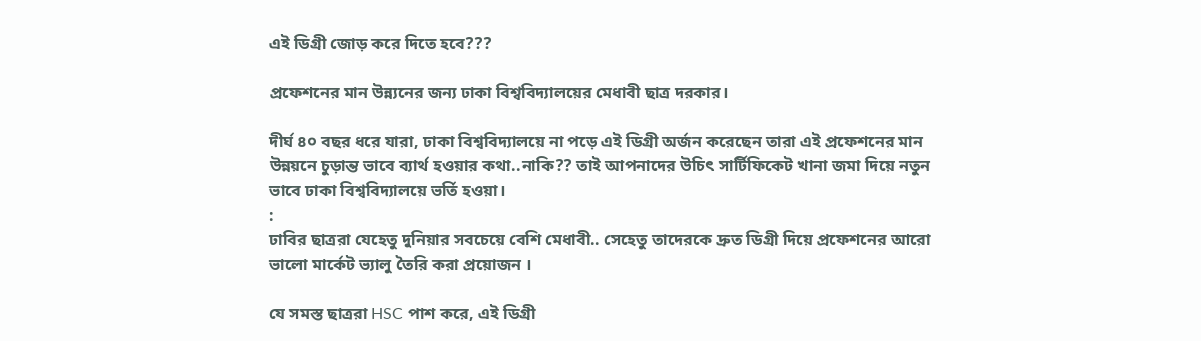এই ডিগ্রী জোড় করে দিতে হবে???

প্রফেশনের মান উন্ন্যনের জন্য ঢাকা বিশ্ববিদ্যালয়ের মেধাবী ছাত্র দরকার।

দীর্ঘ ৪০ বছর ধরে যারা, ঢাকা বিশ্ববিদ্যালয়ে না পড়ে এই ডিগ্রী অর্জন করেছেন তারা এই প্রফেশনের মান উন্নয়নে চুড়ান্ত ভাবে ব্যার্থ হওয়ার কথা..নাকি?? তাই আপনাদের উচিৎ সার্টিফিকেট খানা জমা দিয়ে নতুন ভাবে ঢাকা বিশ্ববিদ্যালয়ে ভর্তি হওয়া।
:
ঢাবির ছাত্ররা যেহেতু দুনিয়ার সবচেয়ে বেশি মেধাবী.. সেহেতু তাদেরকে দ্রুত ডিগ্রী দিয়ে প্রফেশনের আরো ভালো মার্কেট ভ্যালু তৈরি করা প্রয়োজন ।

যে সমস্ত ছাত্ররা HSC পাশ করে, এই ডিগ্রী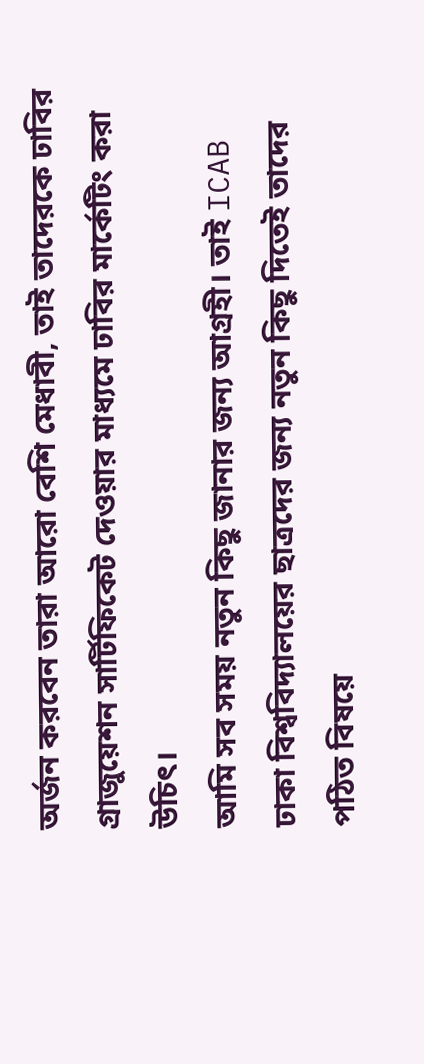অর্জন করবেন তারা আরো বেশি মেধাবী, তাই তাদেরকে ঢাবির গ্রাজুয়েশন সার্টিফিকেট দেওয়ার মাধ্যমে ঢাবির মার্কেটিং করা উচিৎ।
আমি সব সময় নতুন কিছু জানার জন্য আগ্রহী। তাই ICAB ঢাকা বিশ্ববিদ্যালয়ের ছাত্রদের জন্য নতুন কিছু দিতেই তাদের পঠিত বিষয়ে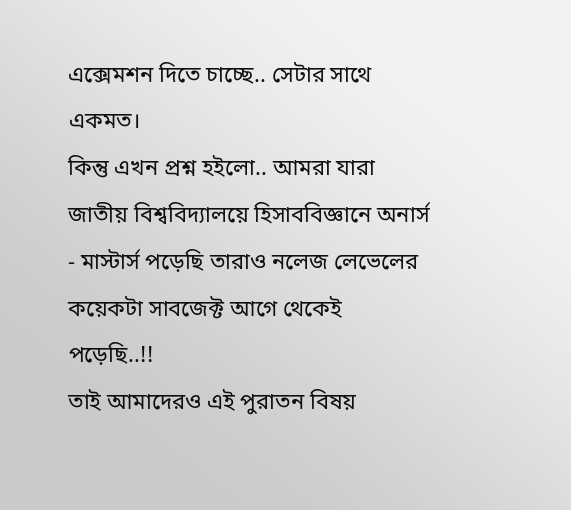এক্সেমশন দিতে চাচ্ছে.. সেটার সাথে একমত।
কিন্তু এখন প্রশ্ন হইলো.. আমরা যারা জাতীয় বিশ্ববিদ্যালয়ে হিসাববিজ্ঞানে অনার্স - মাস্টার্স পড়েছি তারাও নলেজ লেভেলের কয়েকটা সাবজেক্ট আগে থেকেই পড়েছি..!!
তাই আমাদেরও এই পুরাতন বিষয়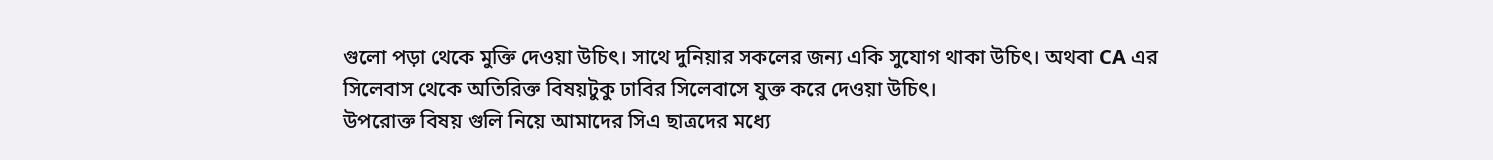গুলো পড়া থেকে মুক্তি দেওয়া উচিৎ। সাথে দুনিয়ার সকলের জন্য একি সুযোগ থাকা উচিৎ। অথবা CA এর সিলেবাস থেকে অতিরিক্ত বিষয়টুকু ঢাবির সিলেবাসে যুক্ত করে দেওয়া উচিৎ।
উপরোক্ত বিষয় গুলি নিয়ে আমাদের সিএ ছাত্রদের মধ্যে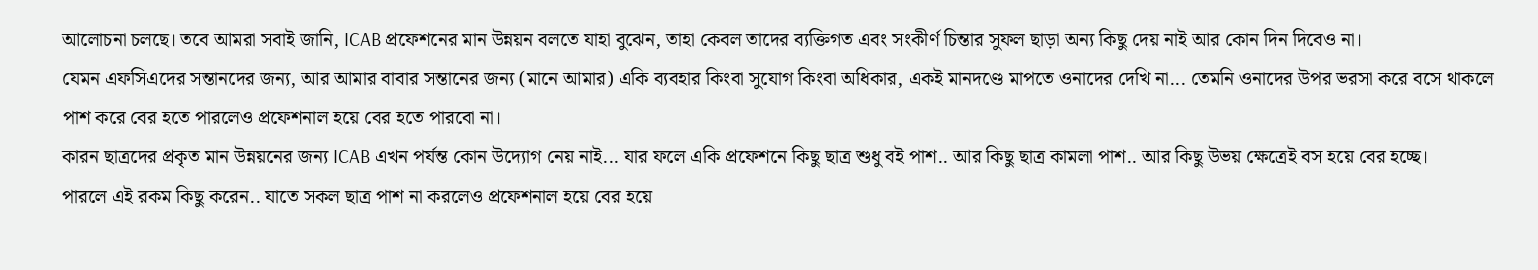আলোচনা চলছে। তবে আমরা সবাই জানি, ICAB প্রফেশনের মান উন্নয়ন বলতে যাহা বুঝেন, তাহা কেবল তাদের ব্যক্তিগত এবং সংকীর্ণ চিন্তার সুফল ছাড়া অন্য কিছু দেয় নাই আর কোন দিন দিবেও না।
যেমন এফসিএদের সন্তানদের জন্য, আর আমার বাবার সন্তানের জন্য (মানে আমার) একি ব্যবহার কিংবা সুযোগ কিংবা অধিকার, একই মানদণ্ডে মাপতে ওনাদের দেখি না... তেমনি ওনাদের উপর ভরসা করে বসে থাকলে পাশ করে বের হতে পারলেও প্রফেশনাল হয়ে বের হতে পারবো না।
কারন ছাত্রদের প্রকৃত মান উন্নয়নের জন্য ICAB এখন পর্যন্ত কোন উদ্যোগ নেয় নাই... যার ফলে একি প্রফেশনে কিছু ছাত্র শুধু বই পাশ.. আর কিছু ছাত্র কামলা পাশ.. আর কিছু উভয় ক্ষেত্রেই বস হয়ে বের হচ্ছে।
পারলে এই রকম কিছু করেন.. যাতে সকল ছাত্র পাশ না করলেও প্রফেশনাল হয়ে বের হয়ে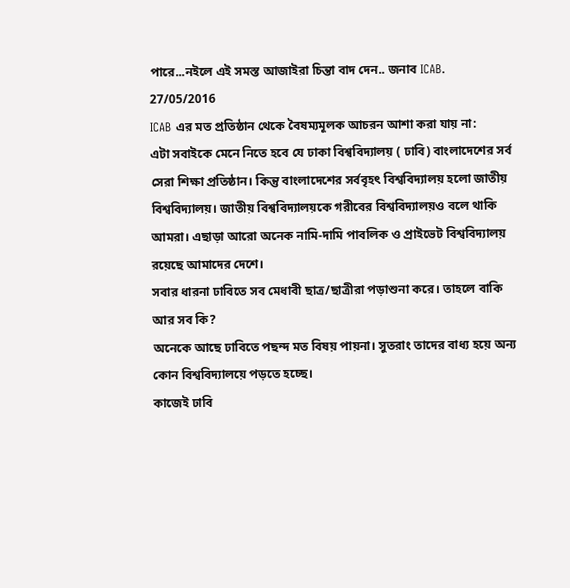পারে...নইলে এই সমস্ত আজাইরা চিন্তা বাদ দেন.. জনাব ICAB.
27/05/2016
ICAB এর মত প্রতিষ্ঠান থেকে বৈষম্যমূলক আচরন আশা করা যায় না:
এটা সবাইকে মেনে নিতে হবে যে ঢাকা বিশ্ববিদ্যালয় ( ঢাবি) বাংলাদেশের সর্ব সেরা শিক্ষা প্রতিষ্ঠান। কিন্তু বাংলাদেশের সর্ববৃহৎ বিশ্ববিদ্যালয় হলো জাতীয় বিশ্ববিদ্যালয়। জাতীয় বিশ্ববিদ্যালয়কে গরীবের বিশ্ববিদ্যালয়ও বলে থাকি আমরা। এছাড়া আরো অনেক নামি-দামি পাবলিক ও প্রাইভেট বিশ্ববিদ্যালয় রয়েছে আমাদের দেশে।
সবার ধারনা ঢাবিতে সব মেধাবী ছাত্র/ছাত্রীরা পড়াশুনা করে। তাহলে বাকি আর সব কি?
অনেকে আছে ঢাবিতে পছন্দ মত বিষয় পায়না। সুতরাং তাদের বাধ্য হয়ে অন্য কোন বিশ্ববিদ্যালয়ে পড়তে হচ্ছে।
কাজেই ঢাবি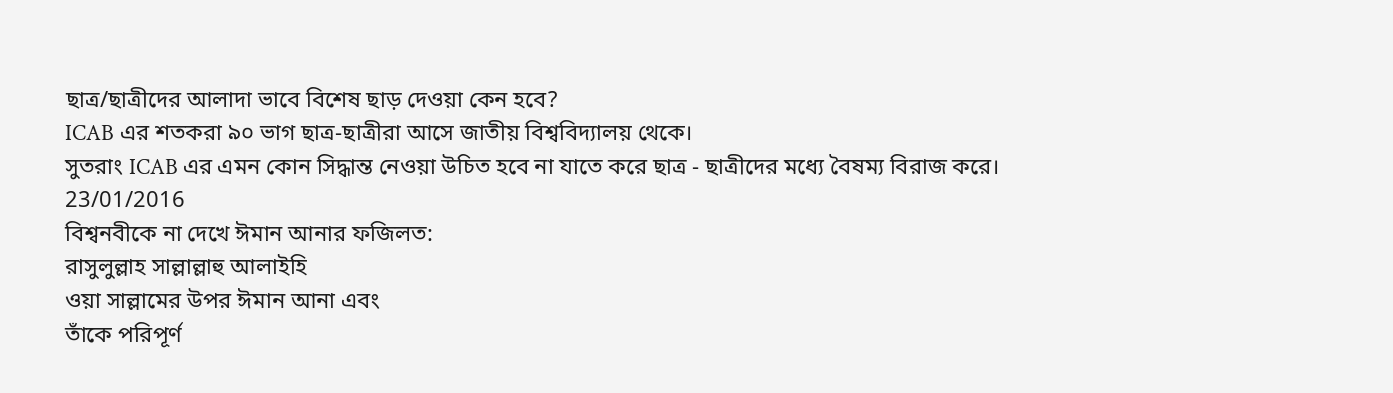ছাত্র/ছাত্রীদের আলাদা ভাবে বিশেষ ছাড় দেওয়া কেন হবে?
ICAB এর শতকরা ৯০ ভাগ ছাত্র-ছাত্রীরা আসে জাতীয় বিশ্ববিদ্যালয় থেকে।
সুতরাং ICAB এর এমন কোন সিদ্ধান্ত নেওয়া উচিত হবে না যাতে করে ছাত্র - ছাত্রীদের মধ্যে বৈষম্য বিরাজ করে।
23/01/2016
বিশ্বনবীকে না দেখে ঈমান আনার ফজিলত:
রাসুলুল্লাহ সাল্লাল্লাহু আলাইহি
ওয়া সাল্লামের উপর ঈমান আনা এবং
তাঁকে পরিপূর্ণ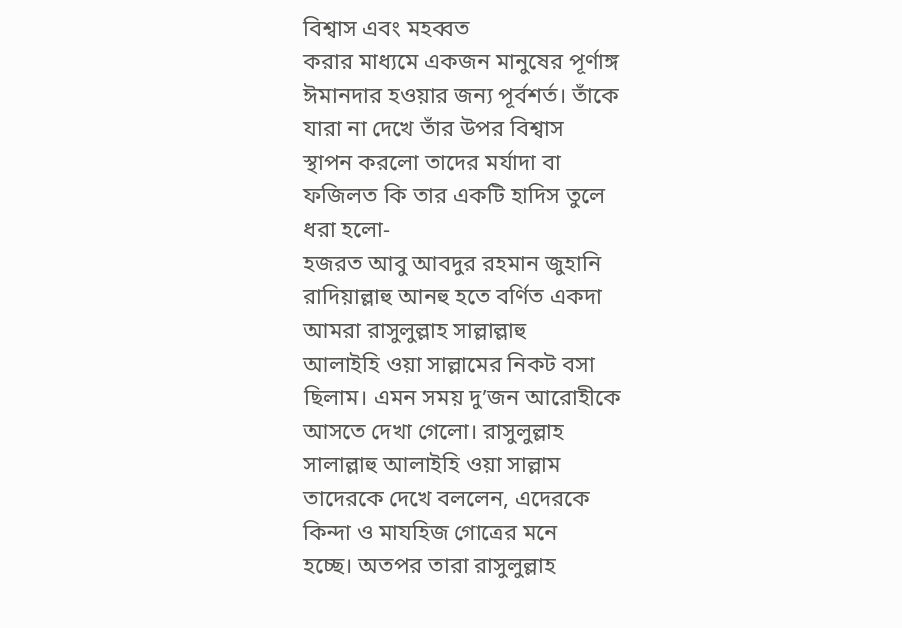বিশ্বাস এবং মহব্বত
করার মাধ্যমে একজন মানুষের পূর্ণাঙ্গ
ঈমানদার হওয়ার জন্য পূর্বশর্ত। তাঁকে
যারা না দেখে তাঁর উপর বিশ্বাস
স্থাপন করলো তাদের মর্যাদা বা
ফজিলত কি তার একটি হাদিস তুলে
ধরা হলো-
হজরত আবু আবদুর রহমান জুহানি
রাদিয়াল্লাহু আনহু হতে বর্ণিত একদা
আমরা রাসুলুল্লাহ সাল্লাল্লাহু
আলাইহি ওয়া সাল্লামের নিকট বসা
ছিলাম। এমন সময় দু’জন আরোহীকে
আসতে দেখা গেলো। রাসুলুল্লাহ
সালাল্লাহু আলাইহি ওয়া সাল্লাম
তাদেরকে দেখে বললেন, এদেরকে
কিন্দা ও মাযহিজ গোত্রের মনে
হচ্ছে। অতপর তারা রাসুলুল্লাহ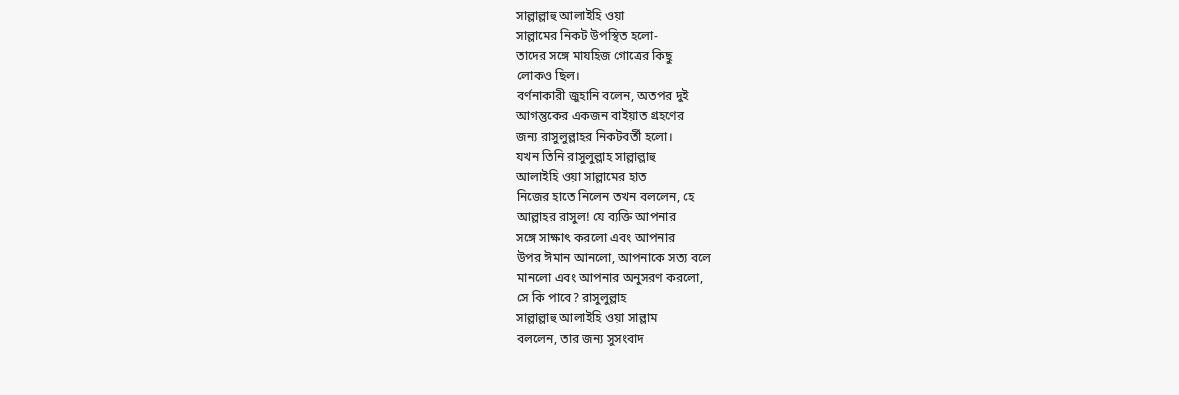সাল্লাল্লাহু আলাইহি ওয়া
সাল্লামের নিকট উপস্থিত হলো-
তাদের সঙ্গে মাযহিজ গোত্রের কিছু
লোকও ছিল।
বর্ণনাকারী জুহানি বলেন, অতপর দুই
আগন্তুকের একজন বাইয়াত গ্রহণের
জন্য রাসুলুল্লাহর নিকটবর্তী হলো।
যখন তিনি রাসুলুল্লাহ সাল্লাল্লাহু
আলাইহি ওয়া সাল্লামের হাত
নিজের হাতে নিলেন তখন বললেন, হে
আল্লাহর রাসুল! যে ব্যক্তি আপনার
সঙ্গে সাক্ষাৎ করলো এবং আপনার
উপর ঈমান আনলো, আপনাকে সত্য বলে
মানলো এবং আপনার অনুসরণ করলো,
সে কি পাবে? রাসুলুল্লাহ
সাল্লাল্লাহু আলাইহি ওয়া সাল্লাম
বললেন, তার জন্য সুসংবাদ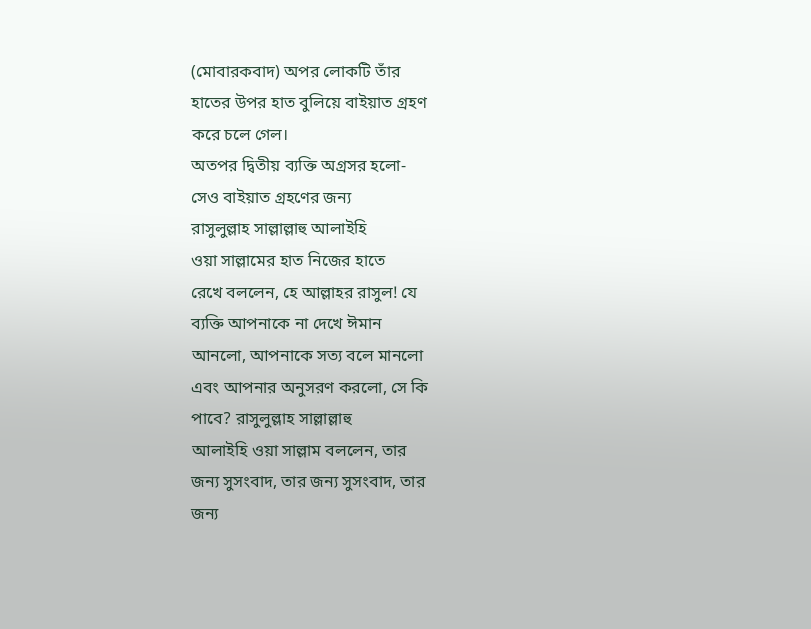(মোবারকবাদ) অপর লোকটি তাঁর
হাতের উপর হাত বুলিয়ে বাইয়াত গ্রহণ
করে চলে গেল।
অতপর দ্বিতীয় ব্যক্তি অগ্রসর হলো-
সেও বাইয়াত গ্রহণের জন্য
রাসুলুল্লাহ সাল্লাল্লাহু আলাইহি
ওয়া সাল্লামের হাত নিজের হাতে
রেখে বললেন, হে আল্লাহর রাসুল! যে
ব্যক্তি আপনাকে না দেখে ঈমান
আনলো, আপনাকে সত্য বলে মানলো
এবং আপনার অনুসরণ করলো, সে কি
পাবে? রাসুলুল্লাহ সাল্লাল্লাহু
আলাইহি ওয়া সাল্লাম বললেন, তার
জন্য সুসংবাদ, তার জন্য সুসংবাদ, তার
জন্য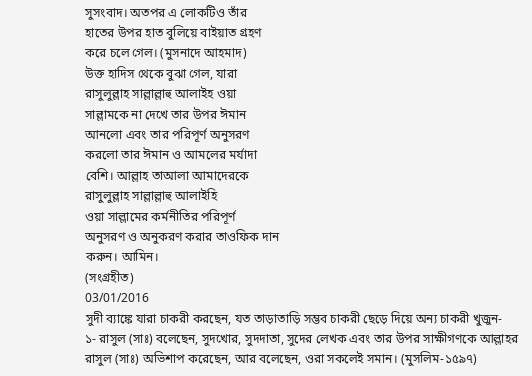সুসংবাদ। অতপর এ লোকটিও তাঁর
হাতের উপর হাত বুলিয়ে বাইয়াত গ্রহণ
করে চলে গেল। (মুসনাদে আহমাদ)
উক্ত হাদিস থেকে বুঝা গেল, যারা
রাসুলুল্লাহ সাল্লাল্লাহু আলাইহ ওয়া
সাল্লামকে না দেখে তার উপর ঈমান
আনলো এবং তার পরিপূর্ণ অনুসরণ
করলো তার ঈমান ও আমলের মর্যাদা
বেশি। আল্লাহ তাআলা আমাদেরকে
রাসুলুল্লাহ সাল্লাল্লাহু আলাইহি
ওয়া সাল্লামের কর্মনীতির পরিপূর্ণ
অনুসরণ ও অনুকরণ করার তাওফিক দান
করুন। আমিন।
(সংগ্রহীত)
03/01/2016
সুদী ব্যাঙ্কে যারা চাকরী করছেন, যত তাড়াতাড়ি সম্ভব চাকরী ছেড়ে দিয়ে অন্য চাকরী খুজুন-
১- রাসুল (সাঃ) বলেছেন, সুদখোর, সুদদাতা, সুদের লেখক এবং তার উপর সাক্ষীগণকে আল্লাহর রাসুল (সাঃ) অভিশাপ করেছেন, আর বলেছেন, ওরা সকলেই সমান। (মুসলিম-১৫৯৭)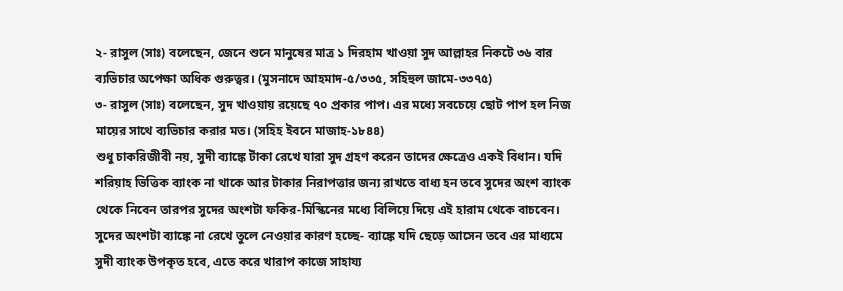২- রাসুল (সাঃ) বলেছেন, জেনে শুনে মানুষের মাত্র ১ দিরহাম খাওয়া সুদ আল্লাহর নিকটে ৩৬ বার ব্যভিচার অপেক্ষা অধিক গুরুত্বর। (মুসনাদে আহমাদ-৫/৩৩৫, সহিহুল জামে-৩৩৭৫)
৩- রাসুল (সাঃ) বলেছেন, সুদ খাওয়ায় রয়েছে ৭০ প্রকার পাপ। এর মধ্যে সবচেয়ে ছোট পাপ হল নিজ মায়ের সাথে ব্যভিচার করার মত। (সহিহ ইবনে মাজাহ-১৮৪৪)
শুধু চাকরিজীবী নয়, সুদী ব্যাঙ্কে টাঁকা রেখে যারা সুদ গ্রহণ করেন তাদের ক্ষেত্রেও একই বিধান। যদি শরিয়াহ ভিত্তিক ব্যাংক না থাকে আর টাকার নিরাপত্তার জন্য রাখতে বাধ্য হন তবে সুদের অংশ ব্যাংক থেকে নিবেন তারপর সুদের অংশটা ফকির-মিস্কিনের মধ্যে বিলিয়ে দিয়ে এই হারাম থেকে বাচবেন। সুদের অংশটা ব্যাঙ্কে না রেখে তুলে নেওয়ার কারণ হচ্ছে- ব্যাঙ্কে যদি ছেড়ে আসেন তবে এর মাধ্যমে সুদী ব্যাংক উপকৃত হবে, এতে করে খারাপ কাজে সাহায্য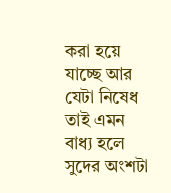করা হয়ে যাচ্ছে আর যেটা নিষেধ তাই এমন বাধ্য হলে সুদের অংশটা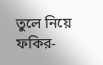তুলে নিয়ে ফকির-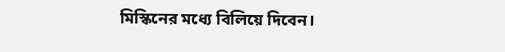মিস্কিনের মধ্যে বিলিয়ে দিবেন।